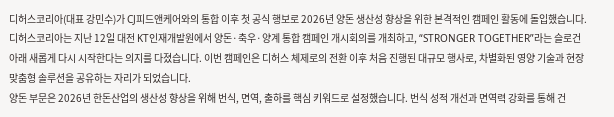디허스코리아(대표 강민수)가 CJ피드앤케어와의 통합 이후 첫 공식 행보로 2026년 양돈 생산성 향상을 위한 본격적인 캠페인 활동에 돌입했습니다.
디허스코리아는 지난 12일 대전 KT인재개발원에서 양돈·축우·양계 통합 캠페인 개시회의를 개최하고, “STRONGER TOGETHER”라는 슬로건 아래 새롭게 다시 시작한다는 의지를 다졌습니다. 이번 캠페인은 디허스 체제로의 전환 이후 처음 진행된 대규모 행사로, 차별화된 영양 기술과 현장 맞춤형 솔루션을 공유하는 자리가 되었습니다.
양돈 부문은 2026년 한돈산업의 생산성 향상을 위해 번식, 면역, 출하를 핵심 키워드로 설정했습니다. 번식 성적 개선과 면역력 강화를 통해 건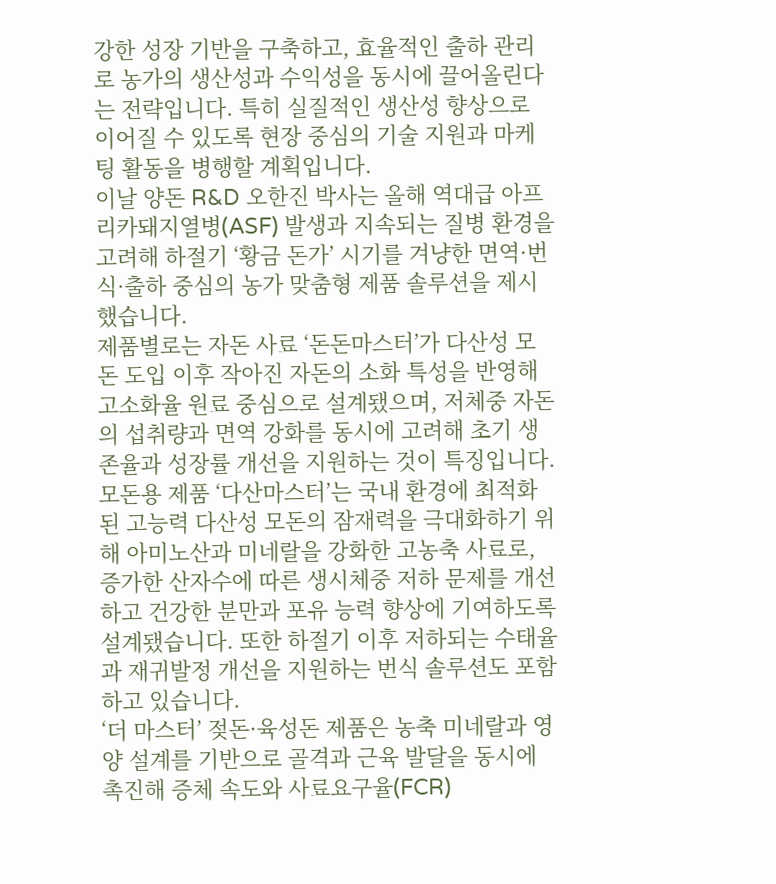강한 성장 기반을 구축하고, 효율적인 출하 관리로 농가의 생산성과 수익성을 동시에 끌어올린다는 전략입니다. 특히 실질적인 생산성 향상으로 이어질 수 있도록 현장 중심의 기술 지원과 마케팅 활동을 병행할 계획입니다.
이날 양돈 R&D 오한진 박사는 올해 역대급 아프리카돼지열병(ASF) 발생과 지속되는 질병 환경을 고려해 하절기 ‘황금 돈가’ 시기를 겨냥한 면역·번식·출하 중심의 농가 맞춤형 제품 솔루션을 제시했습니다.
제품별로는 자돈 사료 ‘돈돈마스터’가 다산성 모돈 도입 이후 작아진 자돈의 소화 특성을 반영해 고소화율 원료 중심으로 설계됐으며, 저체중 자돈의 섭취량과 면역 강화를 동시에 고려해 초기 생존율과 성장률 개선을 지원하는 것이 특징입니다.
모돈용 제품 ‘다산마스터’는 국내 환경에 최적화된 고능력 다산성 모돈의 잠재력을 극대화하기 위해 아미노산과 미네랄을 강화한 고농축 사료로, 증가한 산자수에 따른 생시체중 저하 문제를 개선하고 건강한 분만과 포유 능력 향상에 기여하도록 설계됐습니다. 또한 하절기 이후 저하되는 수태율과 재귀발정 개선을 지원하는 번식 솔루션도 포함하고 있습니다.
‘더 마스터’ 젖돈·육성돈 제품은 농축 미네랄과 영양 설계를 기반으로 골격과 근육 발달을 동시에 촉진해 증체 속도와 사료요구율(FCR)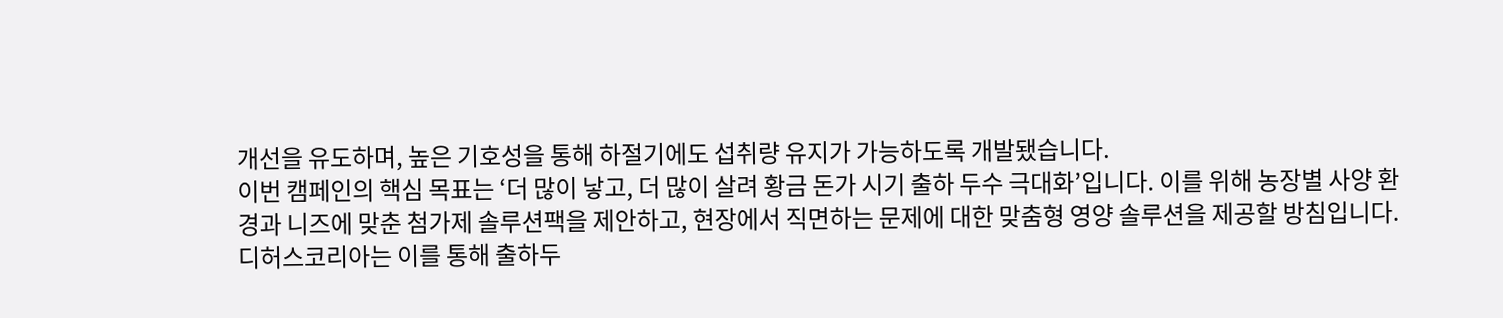개선을 유도하며, 높은 기호성을 통해 하절기에도 섭취량 유지가 가능하도록 개발됐습니다.
이번 캠페인의 핵심 목표는 ‘더 많이 낳고, 더 많이 살려 황금 돈가 시기 출하 두수 극대화’입니다. 이를 위해 농장별 사양 환경과 니즈에 맞춘 첨가제 솔루션팩을 제안하고, 현장에서 직면하는 문제에 대한 맞춤형 영양 솔루션을 제공할 방침입니다. 디허스코리아는 이를 통해 출하두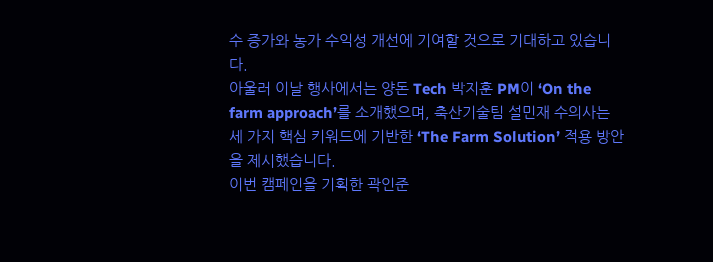수 증가와 농가 수익성 개선에 기여할 것으로 기대하고 있습니다.
아울러 이날 행사에서는 양돈 Tech 박지훈 PM이 ‘On the farm approach’를 소개했으며, 축산기술팀 설민재 수의사는 세 가지 핵심 키워드에 기반한 ‘The Farm Solution’ 적용 방안을 제시했습니다.
이번 캠페인을 기획한 곽인준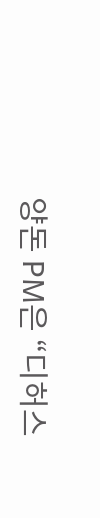양돈 PM은 “디허스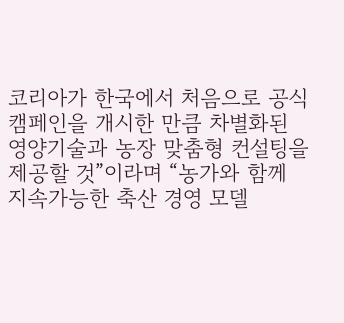코리아가 한국에서 처음으로 공식 캠페인을 개시한 만큼 차별화된 영양기술과 농장 맞춤형 컨설팅을 제공할 것”이라며 “농가와 함께 지속가능한 축산 경영 모델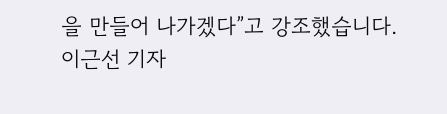을 만들어 나가겠다”고 강조했습니다.
이근선 기자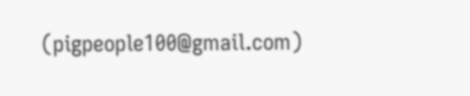(pigpeople100@gmail.com)